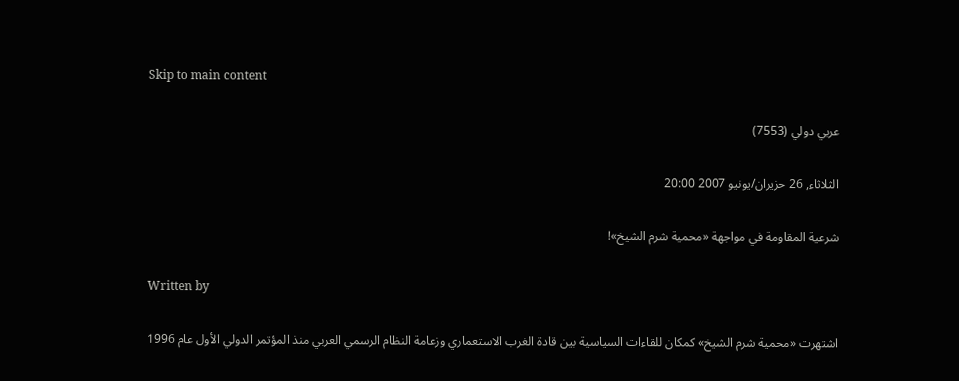Skip to main content

عربي دولي (7553)

الثلاثاء, 26 حزيران/يونيو 2007 20:00

شرعية المقاومة في مواجهة «محمية شرم الشيخ»!

Written by

اشتهرت «محمية شرم الشيخ» كمكان للقاءات السياسية بين قادة الغرب الاستعماري وزعامة النظام الرسمي العربي منذ المؤتمر الدولي الأول عام 1996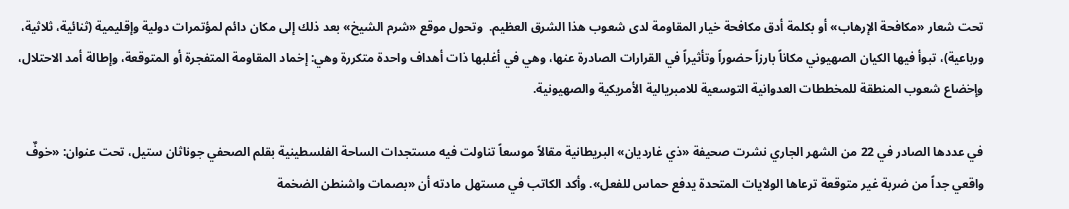تحت شعار «مكافحة الإرهاب» أو بكلمة أدق مكافحة خيار المقاومة لدى شعوب هذا الشرق العظيم.  وتحول موقع «شرم الشيخ» بعد ذلك إلى مكان دائم لمؤتمرات دولية وإقليمية (ثنائية، ثلاثية، ورباعية)، تبوأ فيها الكيان الصهيوني مكاناً بارزاً حضوراً وتأثيراً في القرارات الصادرة عنها، وهي في أغلبها ذات أهداف واحدة متكررة وهي: إخماد المقاومة المتفجرة أو المتوقعة، وإطالة أمد الاحتلال، وإخضاع شعوب المنطقة للمخططات العدوانية التوسعية للامبريالية الأمريكية والصهيونية.

في عددها الصادر في 22 من الشهر الجاري نشرت صحيفة «ذي غارديان» البريطانية مقالاً موسعاً تناولت فيه مستجدات الساحة الفلسطينية بقلم الصحفي جوناثان ستيل، تحت عنوان: «خوفٌ واقعي جداً من ضربة غير متوقعة ترعاها الولايات المتحدة يدفع حماس للفعل». وأكد الكاتب في مستهل مادته أن «بصمات واشنطن الضخمة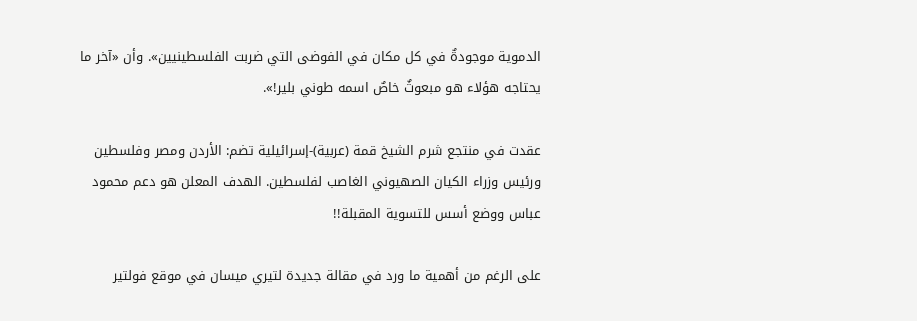الدموية موجودةٌ في كل مكان في الفوضى التي ضربت الفلسطينيين». وأن «آخر ما يحتاجه هؤلاء هو مبعوثٌ خاصٌ اسمه طوني بلير!».

عقدت في منتجع شرم الشيخ قمة (عربية)-إسرائيلية تضم: الأردن ومصر وفلسطين ورئيس وزراء الكيان الصهيوني الغاصب لفلسطين. الهدف المعلن هو دعم محمود عباس ووضع أسس للتسوية المقبلة!!

على الرغم من أهمية ما ورد في مقالة جديدة لتيري ميسان في موقع فولتير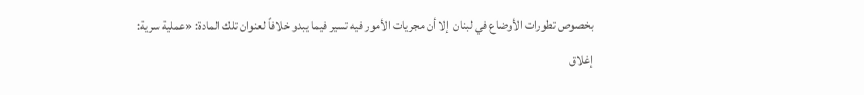بخصوص تطورات الأوضاع في لبنان  إلا أن مجريات الأمور فيه تسير فيما يبدو خلافاً لعنوان تلك المادة: «عملية سرية: إغلاق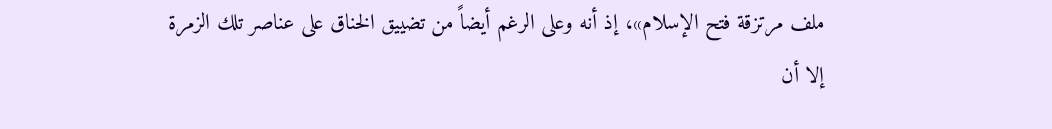ملف مرتزقة فتح الإسلام»، إذ أنه وعلى الرغم أيضاً من تضييق الخناق على عناصر تلك الزمرة إلا أن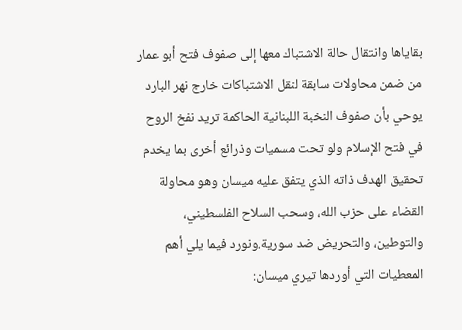بقاياها وانتقال حالة الاشتباك معها إلى صفوف فتح أبو عمار من ضمن محاولات سابقة لنقل الاشتباكات خارج نهر البارد يوحي بأن صفوف النخبة اللبنانية الحاكمة تريد نفخ الروح في فتح الإسلام ولو تحت مسميات وذرائع أخرى بما يخدم تحقيق الهدف ذاته الذي يتفق عليه ميسان وهو محاولة القضاء على حزب الله، وسحب السلاح الفلسطيني، والتوطين، والتحريض ضد سورية.ونورد فيما يلي أهم المعطيات التي أوردها تيري ميسان: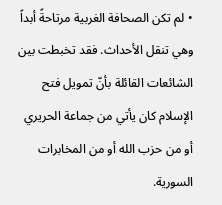• لم تكن الصحافة الغربية مرتاحةً أبداً وهي تنقل الأحداث. فقد تخبطت بين الشائعات القائلة بأنّ تمويل فتح الإسلام كان يأتي من جماعة الحريري أو من حزب الله أو من المخابرات السورية.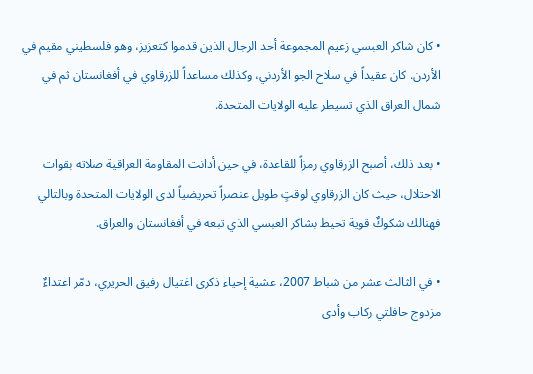• كان شاكر العبسي زعيم المجموعة أحد الرجال الذين قدموا كتعزيز، وهو فلسطيني مقيم في الأردن. كان عقيداً في سلاح الجو الأردني، وكذلك مساعداً للزرقاوي في أفغانستان ثم في شمال العراق الذي تسيطر عليه الولايات المتحدة.

• بعد ذلك، أصبح الزرقاوي رمزاً للقاعدة، في حين أدانت المقاومة العراقية صلاته بقوات الاحتلال، حيث كان الزرقاوي لوقتٍ طويل عنصراً تحريضياً لدى الولايات المتحدة وبالتالي فهنالك شكوكٌ قوية تحيط بشاكر العبسي الذي تبعه في أفغانستان والعراق.

• في الثالث عشر من شباط 2007، عشية إحياء ذكرى اغتيال رفيق الحريري، دمّر اعتداءٌ مزدوج حافلتي ركاب وأدى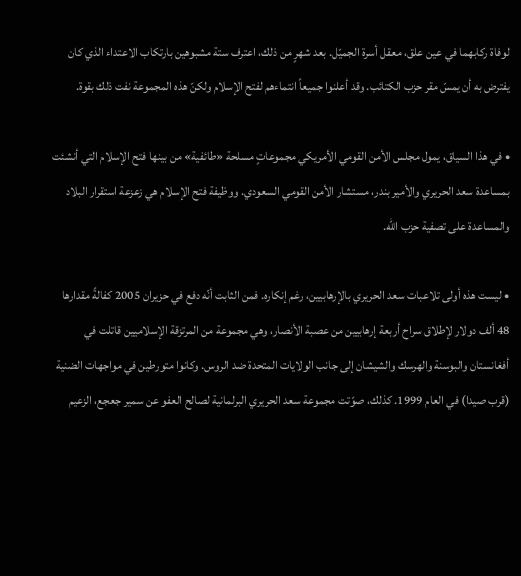لوفاة ركابهما في عين علق، معقل أسرة الجميّل. بعد شهرٍ من ذلك، اعترف ستة مشبوهين بارتكاب الاعتداء الذي كان يفترض به أن يمسّ مقر حزب الكتائب. وقد أعلنوا جميعاً انتماءهم لفتح الإسلام ولكنّ هذه المجموعة نفت ذلك بقوة.

• في هذا السياق، يمول مجلس الأمن القومي الأمريكي مجموعاتٍ مسلحة «طائفية» من بينها فتح الإسلام التي أنشئت بمساعدة سعد الحريري والأمير بندر، مستشار الأمن القومي السعودي. ووظيفة فتح الإسلام هي زعزعة استقرار البلاد والمساعدة على تصفية حزب الله.

• ليست هذه أولى تلاعبات سعد الحريري بالإرهابيين، رغم إنكاره. فمن الثابت أنّه دفع في حزيران 2005 كفالةً مقدارها 48 ألف دولار لإطلاق سراح أربعة إرهابيين من عصبة الأنصار، وهي مجموعة من المرتزقة الإسلاميين قاتلت في أفغانستان والبوسنة والهرسك والشيشان إلى جانب الولايات المتحدة ضد الروس. وكانوا متورطين في مواجهات الضنية (قرب صيدا) في العام 1999. كذلك، صوّتت مجموعة سعد الحريري البرلمانية لصالح العفو عن سمير جعجع، الزعيم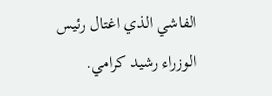الفاشي الذي اغتال رئيس الوزراء رشيد كرامي.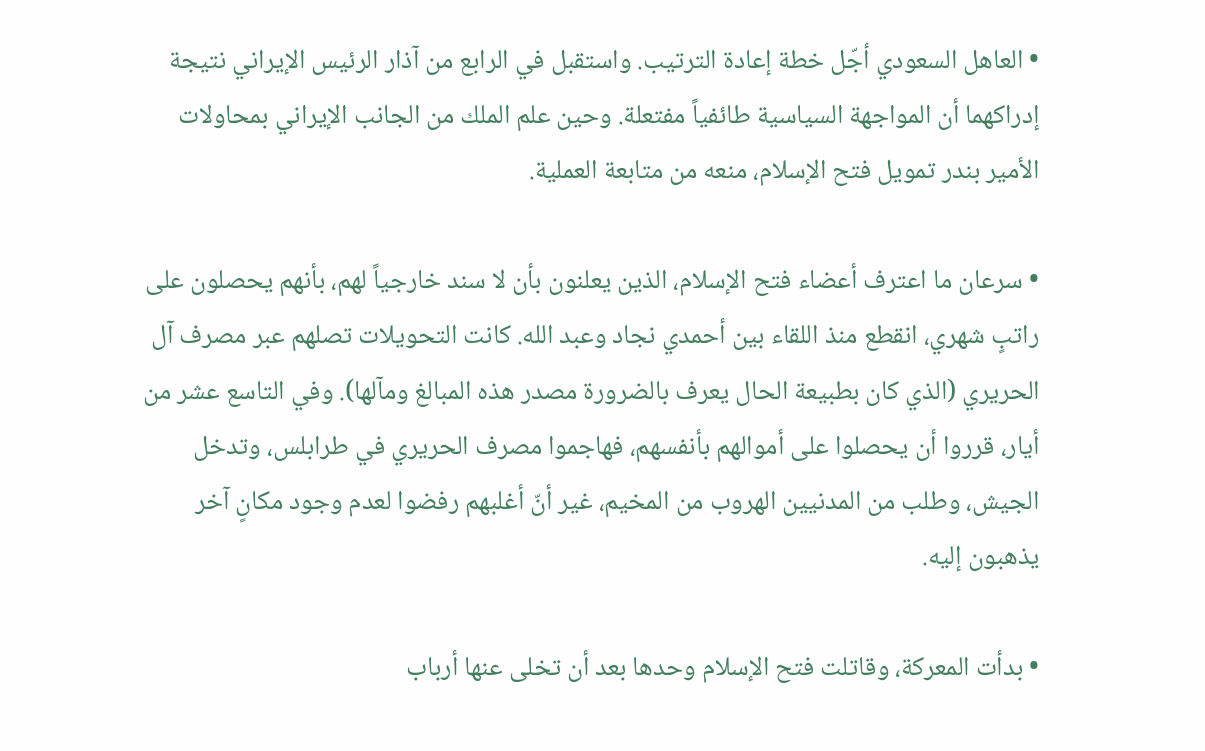• العاهل السعودي أجّل خطة إعادة الترتيب. واستقبل في الرابع من آذار الرئيس الإيراني نتيجة إدراكهما أن المواجهة السياسية طائفياً مفتعلة. وحين علم الملك من الجانب الإيراني بمحاولات الأمير بندر تمويل فتح الإسلام، منعه من متابعة العملية.

• سرعان ما اعترف أعضاء فتح الإسلام، الذين يعلنون بأن لا سند خارجياً لهم، بأنهم يحصلون على راتبٍ شهري، انقطع منذ اللقاء بين أحمدي نجاد وعبد الله. كانت التحويلات تصلهم عبر مصرف آل الحريري (الذي كان بطبيعة الحال يعرف بالضرورة مصدر هذه المبالغ ومآلها). وفي التاسع عشر من أيار، قرروا أن يحصلوا على أموالهم بأنفسهم، فهاجموا مصرف الحريري في طرابلس، وتدخل الجيش، وطلب من المدنيين الهروب من المخيم، غير أنّ أغلبهم رفضوا لعدم وجود مكانٍ آخر يذهبون إليه.

• بدأت المعركة، وقاتلت فتح الإسلام وحدها بعد أن تخلى عنها أرباب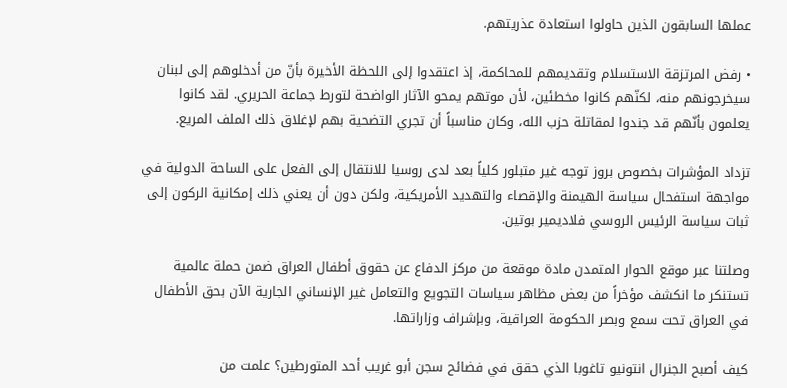عملها السابقون الذين حاولوا استعادة عذريتهم.

• رفض المرتزقة الاستسلام وتقديمهم للمحاكمة، إذ اعتقدوا إلى اللحظة الأخيرة بأنّ من أدخلوهم إلى لبنان سيخرجونهم منه، لكنّهم كانوا مخطئين، لأن موتهم يمحو الآثار الواضحة لتورط جماعة الحريري. لقد كانوا يعلمون بأنّهم قد جندوا لمقاتلة حزب الله، وكان مناسباً أن تجري التضحية بهم لإغلاق ذلك الملف المريع.

تزداد المؤشرات بخصوص بروز توجه غير متبلور كلياً بعد لدى روسيا للانتقال إلى الفعل على الساحة الدولية في مواجهة استفحال سياسة الهيمنة والإقصاء والتهديد الأمريكية، ولكن دون أن يعني ذلك إمكانية الركون إلى ثبات سياسة الرئيس الروسي فلاديمير بوتين.

وصلتنا عبر موقع الحوار المتمدن مادة موقعة من مركز الدفاع عن حقوق أطفال العراق ضمن حملة عالمية تستنكر ما انكشف مؤخراً من بعض مظاهر سياسات التجويع والتعامل غير الإنساني الجارية الآن بحق الأطفال في العراق تحت سمع وبصر الحكومة العراقية، وبإشراف وزاراتها.

كيف أصبح الجنرال انتونيو تاغوبا الذي حقق في فضائح سجن أبو غريب أحد المتورطين؟ علمت من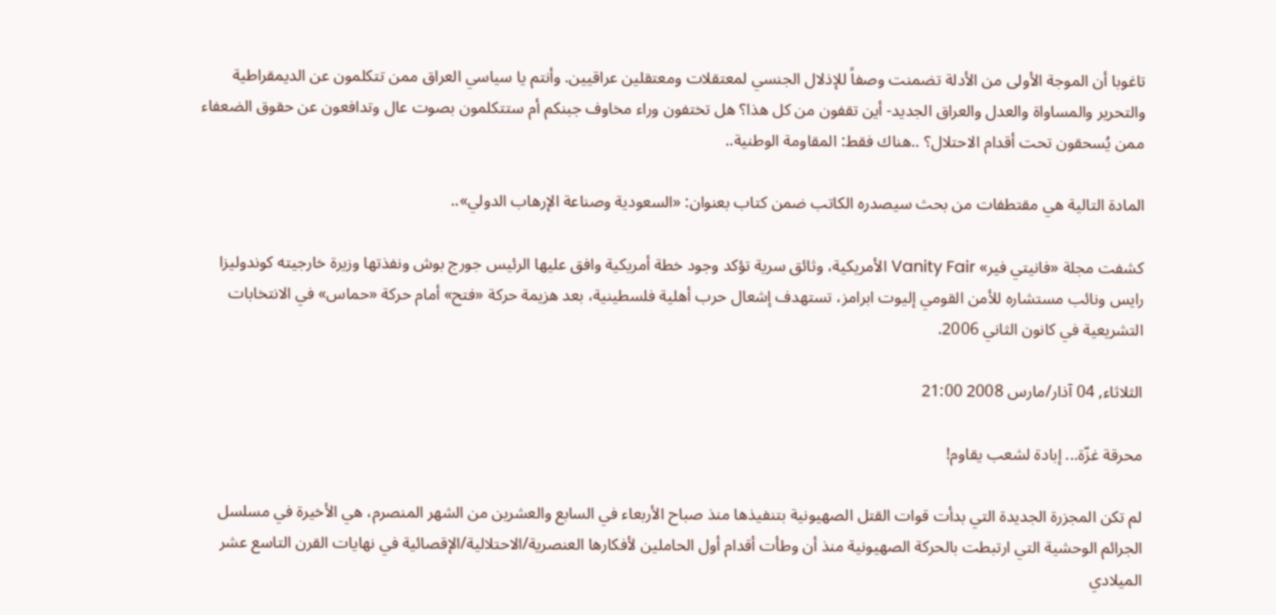تاغوبا أن الموجة الأولى من الأدلة تضمنت وصفاً للإذلال الجنسي لمعتقلات ومعتقلين عراقيين. وأنتم يا سياسي العراق ممن تتكلمون عن الديمقراطية والتحرير والمساواة والعدل والعراق الجديد- أين تقفون من كل هذا؟ هل تختفون وراء مخاوف جبنكم أم ستتكلمون بصوت عال وتدافعون عن حقوق الضعفاء ممن يُسحقون تحت أقدام الاحتلال؟ ..هناك فقط: المقاومة الوطنية..

المادة التالية هي مقتطفات من بحث سيصدره الكاتب ضمن كتاب بعنوان: «السعودية وصناعة الإرهاب الدولي»..

كشفت مجلة «فانيتي فير» Vanity Fair الأمريكية، وثائق سرية تؤكد وجود خطة أمريكية وافق عليها الرئيس جورج بوش ونفذتها وزيرة خارجيته كوندوليزا رايس ونائب مستشاره للأمن القومي إليوت ابرامز، تستهدف إشعال حرب أهلية فلسطينية، بعد هزيمة حركة «فتح» أمام حركة «حماس» في الانتخابات التشريعية في كانون الثاني 2006.

الثلاثاء, 04 آذار/مارس 2008 21:00

محرقة غزّة... إبادة لشعب يقاوم!

لم تكن المجزرة الجديدة التي بدأت قوات القتل الصهيونية بتنفيذها منذ صباح الأربعاء في السابع والعشرين من الشهر المنصرم، هي الأخيرة في مسلسل الجرائم الوحشية التي ارتبطت بالحركة الصهيونية منذ أن وطأت أقدام أول الحاملين لأفكارها العنصرية/الاحتلالية/الإقصائية في نهايات القرن التاسع عشر الميلادي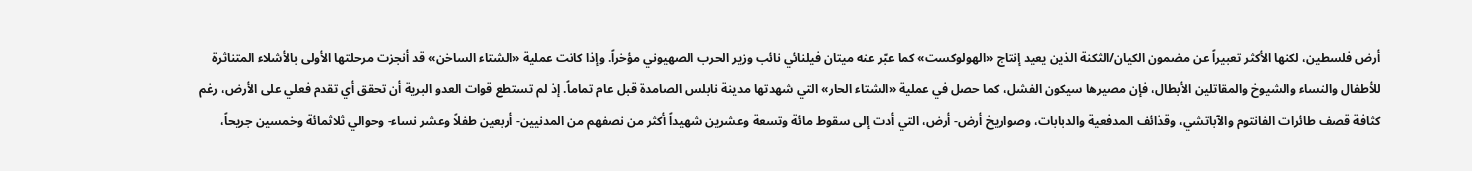أرض فلسطين، لكنها الأكثر تعبيراً عن مضمون الكيان/الثكنة الذين يعيد إنتاج «الهولوكست» كما عبّر عنه ميتان فيلنائي نائب وزير الحرب الصهيوني مؤخراً. وإذا كانت عملية «الشتاء الساخن» قد أنجزت مرحلتها الأولى بالأشلاء المتناثرة للأطفال والنساء والشيوخ والمقاتلين الأبطال، فإن مصيرها سيكون الفشل، كما حصل في عملية «الشتاء الحار» التي شهدتها مدينة نابلس الصامدة قبل عام تماماً. إذ لم تستطع قوات العدو البرية أن تحقق أي تقدم فعلي على الأرض، رغم كثافة قصف طائرات الفانتوم والآباتشي، وقذائف المدفعية والدبابات، وصواريخ أرض- أرض، التي أدت إلى سقوط مائة وتسعة وعشرين شهيداً أكثر من نصفهم من المدنيين- أربعين طفلاً وعشر نساء- وحوالي ثلاثمائة وخمسين جريحاً،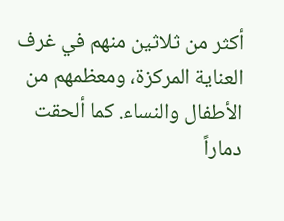أكثر من ثلاثين منهم في غرف العناية المركزة، ومعظمهم من الأطفال والنساء. كما ألحقت دماراً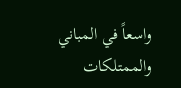واسعاً في المباني والممتلكات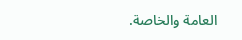العامة والخاصة.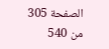الصفحة 305 من 540